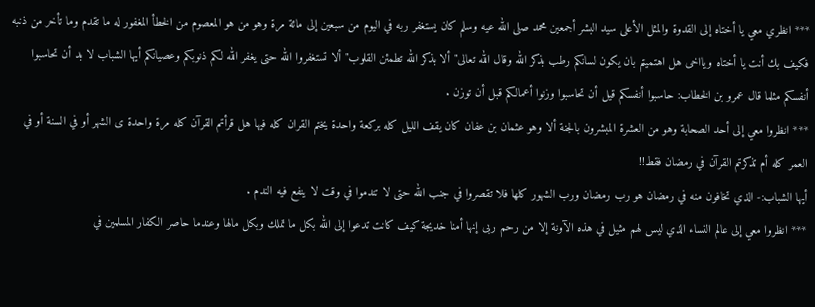*** انظري معي يا أختاه إلى القدوة والمثل الأعلى سيد البشر أجمعين محمد صلى الله عيه وسلم كان يستغفر ربه في اليوم من سبعين إلى مائة مرة وهو من هو المعصوم من الخطأ المغفور له ما تقدم وما تأخر من ذنبه فكيف بك أنت يا أختاه ويااخى هل اهتميتم بان يكون لسانكم رطب بذكر الله وقال الله تعالى"ألا بذكر الله تطمئن القلوب"ألا تستغفروا الله حتى يغفر الله لكم ذنوبكم وعصيانكم أيها الشباب لا بد أن تحاسبوا أنفسكم مثلما قال عمرو بن الخطاب: حاسبوا أنفسكم قيل أن تحاسبوا وزنوا أعمالكم قبل أن توزن .
*** انظروا معي إلى أحد الصحابة وهو من العشرة المبشرون بالجنة ألا وهو عثمان بن عفان كان يقف الليل كله بركعة واحدة يختم القران كله فيها هل قرأتم القرآن كله مرة واحدة ى الشهر أو في السنة أو في العمر كله أم تذكرتم القرآن في رمضان فقط!!
أيها الشباب:- الذي تخافون منه في رمضان هو رب رمضان ورب الشهور كلها فلا تقصروا في جنب الله حتى لا تندموا في وقت لا ينفع فيه الندم .
*** انظروا معي إلى عالم النساء الذي ليس لهم مثيل في هذه الآونة إلا من رحم ربى إنها أمنا خديجة كيف كانت تدعوا إلى الله بكل ما تملك وبكل مالها وعندما حاصر الكفار المسلمين في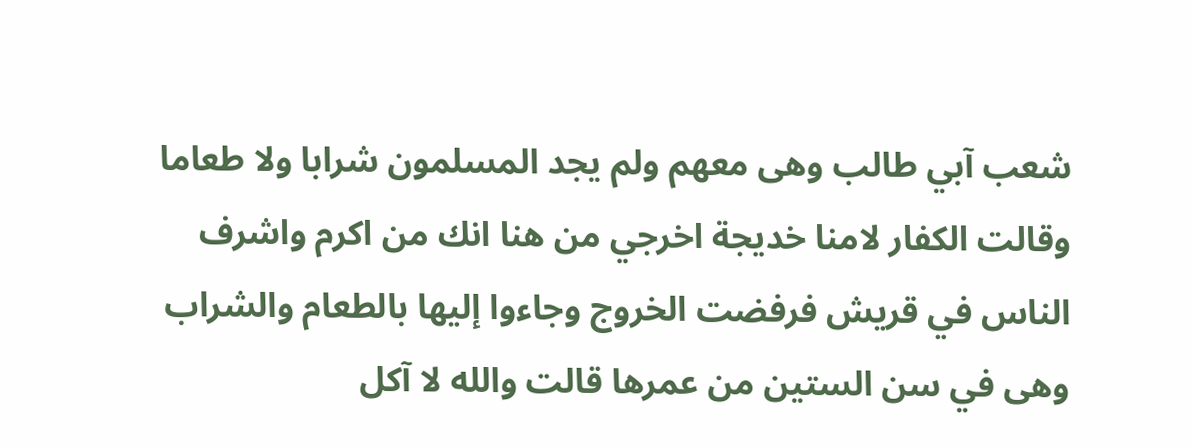شعب آبي طالب وهى معهم ولم يجد المسلمون شرابا ولا طعاما وقالت الكفار لامنا خديجة اخرجي من هنا انك من اكرم واشرف الناس في قريش فرفضت الخروج وجاءوا إليها بالطعام والشراب وهى في سن الستين من عمرها قالت والله لا آكل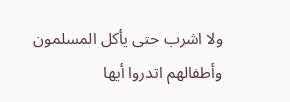ولا اشرب حتى يأكل المسلمون وأطفالهم اتدروا أيها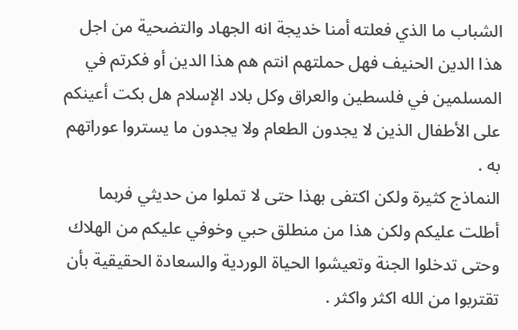الشباب ما الذي فعلته أمنا خديجة انه الجهاد والتضحية من اجل هذا الدين الحنيف فهل حملتهم انتم هم هذا الدين أو فكرتم في المسلمين في فلسطين والعراق وكل بلاد الإسلام هل بكت أعينكم على الأطفال الذين لا يجدون الطعام ولا يجدون ما يستروا عوراتهم به .
النماذج كثيرة ولكن اكتفى بهذا حتى لا تملوا من حديثي فربما أطلت عليكم ولكن هذا من منطلق حبي وخوفي عليكم من الهلاك وحتى تدخلوا الجنة وتعيشوا الحياة الوردية والسعادة الحقيقية بأن تقتربوا من الله اكثر واكثر .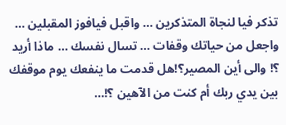تذكر فيا لنجاة المتذكرين … واقبل فيافوز المقبلين … واجعل من حياتك وقفات … تسال نفسك … ماذا أريد ؟! والى أين المصير؟!هل قدمت ما ينفعك يوم موقفك بين يدي ربك أم كنت من الآهين ؟!…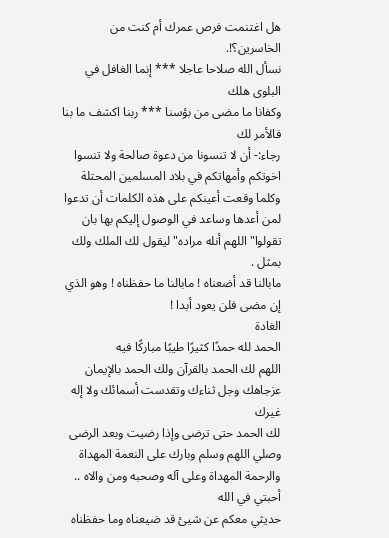هل اغتنمت فرص عمرك أم كنت من الخاسرين؟!.
نسأل الله صلاحا عاجلا *** إنما الغافل في البلوى هلك
وكفانا ما مضى من بؤسنا *** ربنا اكشف ما بنا فالأمر لك
رجاء:- أن لا تنسونا من دعوة صالحة ولا تنسوا اخوتكم وأمهاتكم في بلاد المسلمين المحتلة وكلما وقعت أعينكم على هذه الكلمات أن تدعوا لمن أعدها وساعد في الوصول إليكم بها بان تقولوا"اللهم أنله مراده"ليقول لك الملك ولك بمثل .
مابالنا قد أضعناه ! مابالنا ما حفظناه ! وهو الذي إن مضى فلن يعود أبدا !
الغادة
الحمد لله حمدًا كثيرًا طيبًا مباركًا فيه
اللهم لك الحمد بالقرآن ولك الحمد بالإيمان عزجاهك وجل ثناءك وتقدست أسمائك ولا إله غيرك
لك الحمد حتى ترضى وإذا رضيت وبعد الرضى
وصلي اللهم وسلم وبارك على النعمة المهداة والرحمة المهداة وعلى آله وصحبه ومن والاه ..
أحبتي في الله
حديثي معكم عن شيئ قد ضيعناه وما حفظناه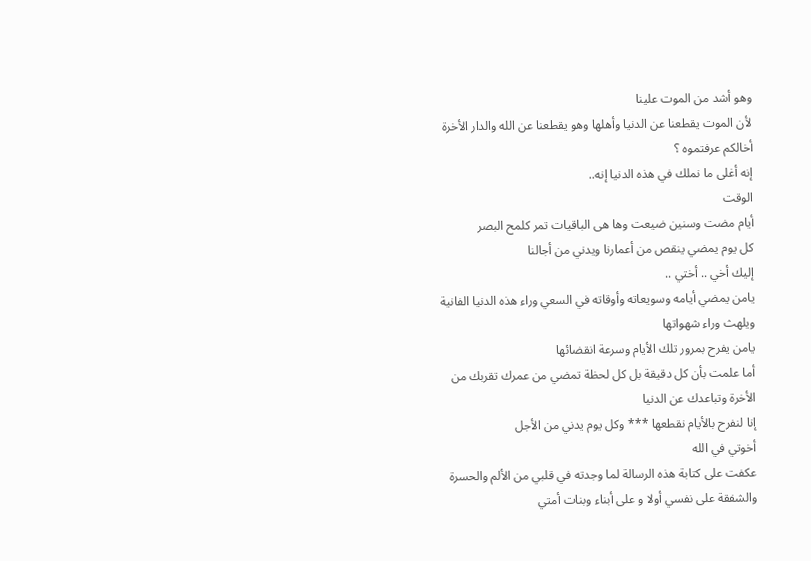وهو أشد من الموت علينا
لأن الموت يقطعنا عن الدنيا وأهلها وهو يقطعنا عن الله والدار الأخرة
أخالكم عرفتموه ؟
إنه أغلى ما نملك في هذه الدنيا إنه..
الوقت
أيام مضت وسنين ضيعت وها هى الباقيات تمر كلمح البصر
كل يوم يمضي ينقص من أعمارنا ويدني من أجالنا
إليك أخي .. أختي ..
يامن يمضي أيامه وسويعاته وأوقاته في السعي وراء هذه الدنيا الفانية ويلهث وراء شهواتها
يامن يفرح بمرور تلك الأيام وسرعة انقضائها
أما علمت بأن كل دقيقة بل كل لحظة تمضي من عمرك تقربك من الأخرة وتباعدك عن الدنيا
إنا لنفرح بالأيام نقطعها *** وكل يوم يدني من الأجل
أخوتي في الله
عكفت على كتابة هذه الرسالة لما وجدته في قلبي من الألم والحسرة والشفقة على نفسي أولا و على أبناء وبنات أمتي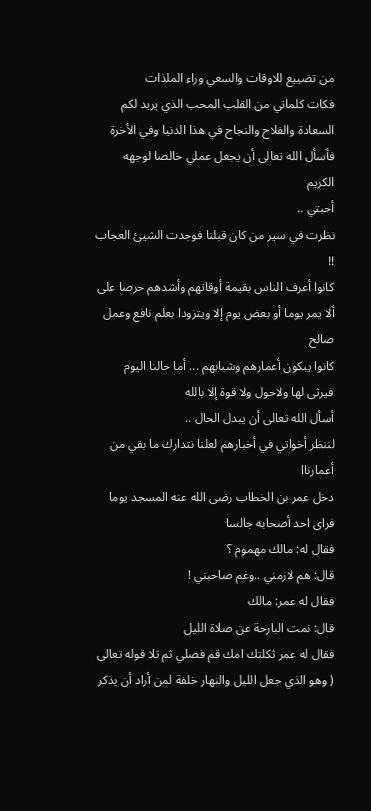من تضييع للاوقات والسعي وراء الملذات
فكات كلماتي من القلب المحب الذي يريد لكم السعادة والفلاح والنجاح في هذا الدنيا وفي الأخرة فأسأل الله تعالى أن يجعل عملي خالصا لوجهه الكريم
أحبتي ..
نظرت في سير من كان قبلنا فوجدت الشيئ العجاب !!
كانوا أعرف الناس بقيمة أوقاتهم وأشدهم حرصا على ألا يمر يوما أو بعض يوم إلا ويتزودا بعلم نافع وعمل صالح
كانوا يبكون أعمارهم وشبابهم ... أما حالنا اليوم فيرثى لها ولاحول ولا قوة إلا بالله
أسأل الله تعالى أن يبدل الحال ..
لننظر أخواتي في أخبارهم لعلنا نتدارك ما بقي من أعمارناا
دخل عمر بن الخطاب رضى الله عنه المسجد يوما فراى احد أصحابه جالسا
فقال له: مالك مهموم ؟
قال: هم لازمني ..وغم صاحبني !
فقال له عمر: مالك
قال: نمت البارحة عن صلاة الليل
فقال له عمر ثكلتك امك قم فصلي ثم تلا قوله تعالى ( وهو الذي جعل الليل والنهار خلفة لمن أراد أن يذكر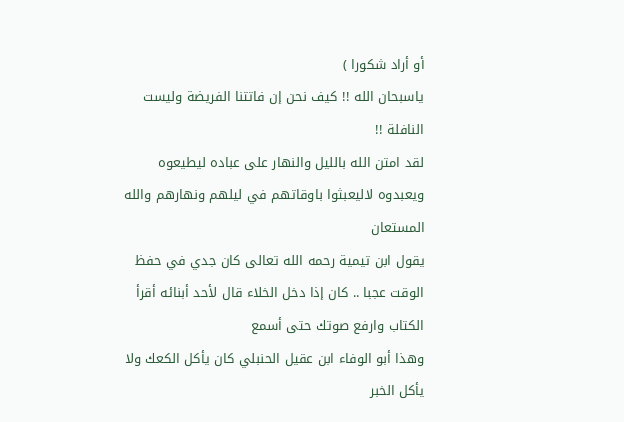أو أراد شكورا )
ياسبحان الله !! كيف نحن إن فاتتنا الفريضة وليست النافلة !!
لقد امتن الله بالليل والنهار على عباده ليطيعوه ويعبدوه لاليعبثوا باوقاتهم في ليلهم ونهارهم والله المستعان
يقول ابن تيمية رحمه الله تعالى كان جدي في حفظ الوقت عجبا .. كان إذا دخل الخلاء قال لأحد أبنائه أقرأ الكتاب وارفع صوتك حتى أسمع
وهذا أبو الوفاء ابن عقيل الحنبلي كان يأكل الكعك ولا يأكل الخبر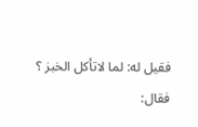فقيل له: لما لاتأكل الخبز ؟
فقال: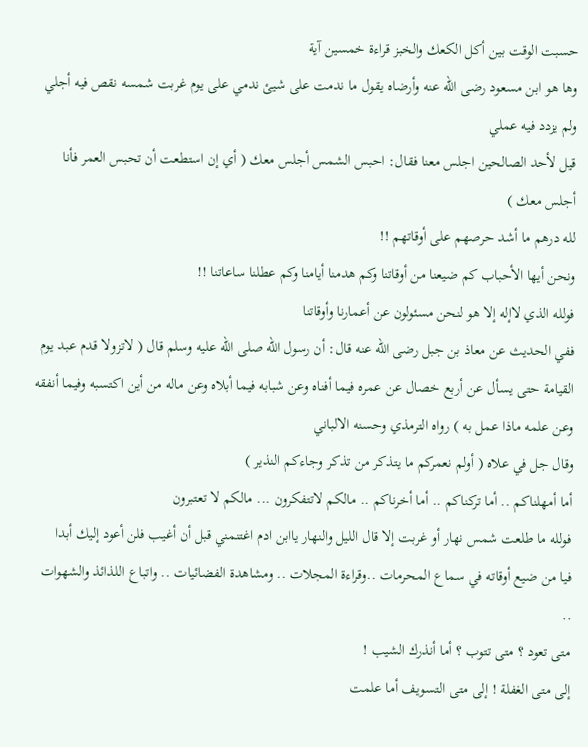حسبت الوقت بين أكل الكعك والخبز قراءة خمسين آية
وها هو ابن مسعود رضى الله عنه وأرضاه يقول ما ندمت على شيئ ندمي على يوم غربت شمسه نقص فيه أجلي ولم يزدد فيه عملي
قيل لأحد الصالحين اجلس معنا فقال: احبس الشمس أجلس معك ( أي إن استطعت أن تحبس العمر فأنا أجلس معك )
لله درهم ما أشد حرصهم على أوقاتهم !!
ونحن أيها الأحباب كم ضيعنا من أوقاتنا وكم هدمنا أيامنا وكم عطلنا ساعاتنا !!
فولله الذي لاإله إلا هو لنحن مسئولون عن أعمارنا وأوقاتنا
ففي الحديث عن معاذ بن جبل رضى الله عنه قال: أن رسول الله صلى الله عليه وسلم قال ( لاتزولا قدم عبد يوم القيامة حتى يسأل عن أربع خصال عن عمره فيما أفناه وعن شبابه فيما أبلاه وعن ماله من أين اكتسبه وفيما أنفقه وعن علمه ماذا عمل به ) رواه الترمذي وحسنه الالباني
وقال جل في علاه ( أولم نعمركم ما يتذكر من تذكر وجاءكم النذير )
أما أمهلناكم .. أما تركناكم .. أما أخرناكم .. مالكم لاتتفكرون ... مالكم لا تعتبرون
فولله ما طلعت شمس نهار أو غربت إلا قال الليل والنهار ياابن ادم اغتنمني قبل أن أغيب فلن أعود إليك أبدا
فيا من ضيع أوقاته في سماع المحرمات ..وقراءة المجلات .. ومشاهدة الفضائيات .. واتباع اللذائذ والشهوات ..
متى تعود ؟ متى تتوب ؟ أما أنذرك الشيب !
إلى متى الغفلة ! إلى متى التسويف أما علمت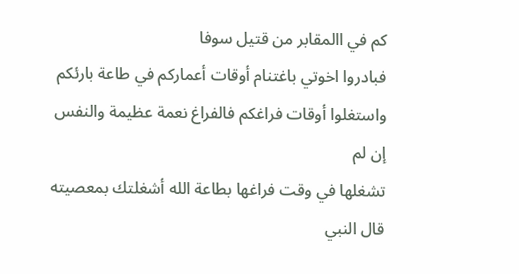كم في االمقابر من قتيل سوفا
فبادروا اخوتي باغتنام أوقات أعماركم في طاعة بارئكم واستغلوا أوقات فراغكم فالفراغ نعمة عظيمة والنفس إن لم
تشغلها في وقت فراغها بطاعة الله أشغلتك بمعصيته
قال النبي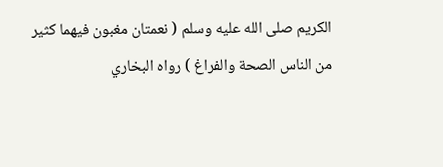الكريم صلى الله عليه وسلم ( نعمتان مغبون فيهما كثير من الناس الصحة والفراغ ) رواه البخاري